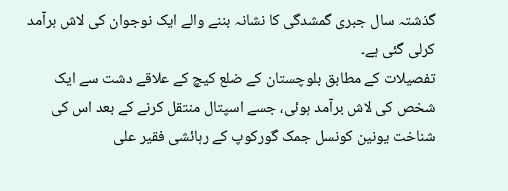گذشتہ سال جبری گمشدگی کا نشانہ بننے والے ایک نوجوان کی لاش برآمد کرلی گئی ہے۔
تفصیلات کے مطابق بلوچستان کے ضلع کیچ کے علاقے دشت سے ایک شخص کی لاش برآمد ہوئی، جسے اسپتال منتقل کرنے کے بعد اس کی شناخت یونین کونسل جمک گورکوپ کے رہائشی فقیر علی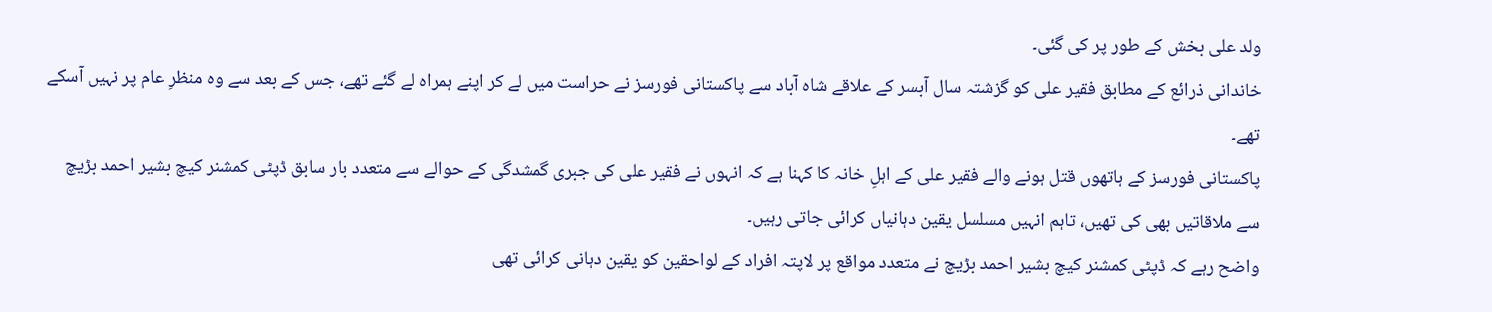ولد علی بخش کے طور پر کی گئی۔
خاندانی ذرائع کے مطابق فقیر علی کو گزشتہ سال آبسر کے علاقے شاہ آباد سے پاکستانی فورسز نے حراست میں لے کر اپنے ہمراہ لے گئے تھے، جس کے بعد سے وہ منظرِ عام پر نہیں آسکے تھے۔
پاکستانی فورسز کے ہاتھوں قتل ہونے والے فقیر علی کے اہلِ خانہ کا کہنا ہے کہ انہوں نے فقیر علی کی جبری گمشدگی کے حوالے سے متعدد بار سابق ڈپٹی کمشنر کیچ بشیر احمد بڑیچ سے ملاقاتیں بھی کی تھیں، تاہم انہیں مسلسل یقین دہانیاں کرائی جاتی رہیں۔
واضح رہے کہ ڈپٹی کمشنر کیچ بشیر احمد بڑیچ نے متعدد مواقع پر لاپتہ افراد کے لواحقین کو یقین دہانی کرائی تھی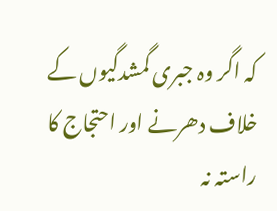کہ اگر وہ جبری گمشدگیوں کے خلاف دھرنے اور احتجاج کا راستہ نہ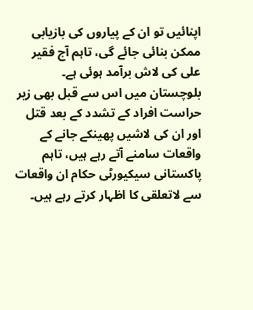اپنائیں تو ان کے پیاروں کی بازیابی ممکن بنائی جائے گی، تاہم آج فقیر علی کی لاش برآمد ہوئی ہے۔
بلوچستان میں اس سے قبل بھی زیر حراست افراد کے تشدد کے بعد قتل اور ان کی لاشیں پھینکے جانے کے واقعات سامنے آتے رہے ہیں، تاہم پاکستانی سیکیورٹی حکام ان واقعات سے لاتعلقی کا اظہار کرتے رہے ہیں۔